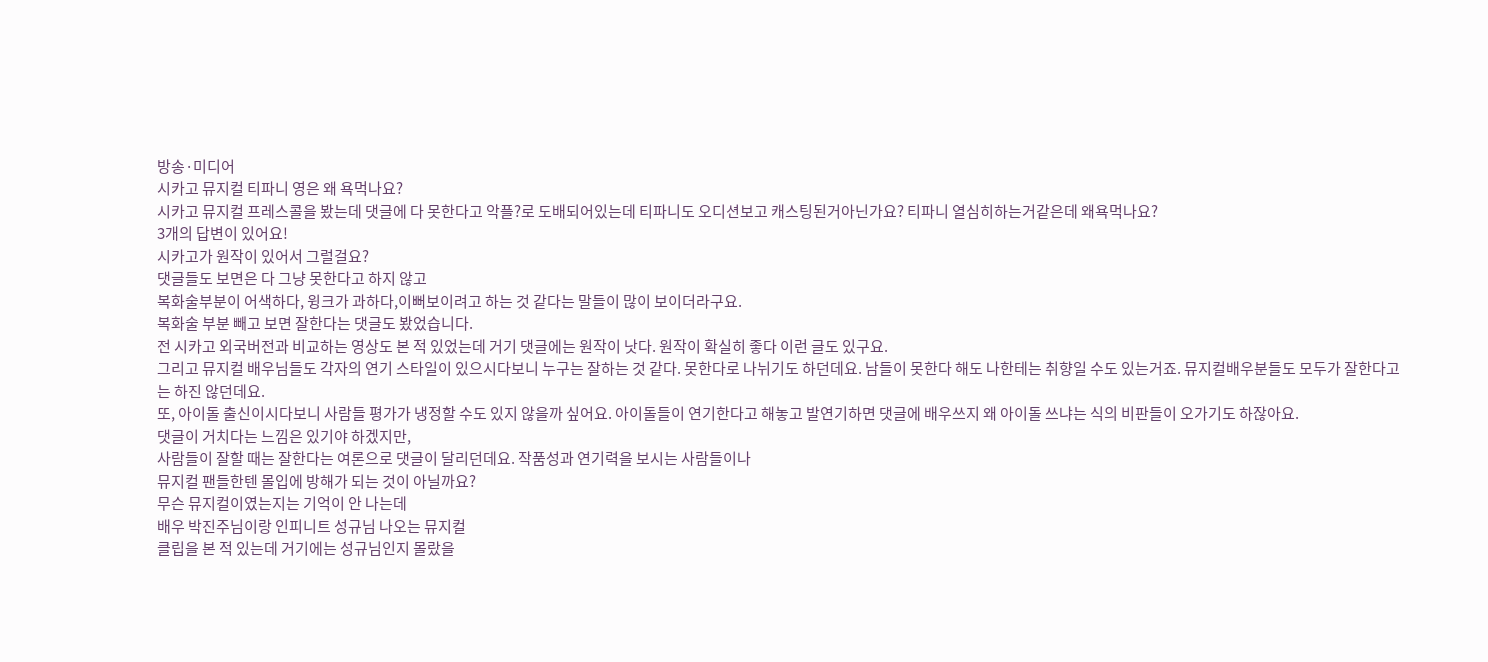방송·미디어
시카고 뮤지컬 티파니 영은 왜 욕먹나요?
시카고 뮤지컬 프레스콜을 봤는데 댓글에 다 못한다고 악플?로 도배되어있는데 티파니도 오디션보고 캐스팅된거아닌가요? 티파니 열심히하는거같은데 왜욕먹나요?
3개의 답변이 있어요!
시카고가 원작이 있어서 그럴걸요?
댓글들도 보면은 다 그냥 못한다고 하지 않고
복화술부분이 어색하다, 윙크가 과하다,이뻐보이려고 하는 것 같다는 말들이 많이 보이더라구요.
복화술 부분 빼고 보면 잘한다는 댓글도 봤었습니다.
전 시카고 외국버전과 비교하는 영상도 본 적 있었는데 거기 댓글에는 원작이 낫다. 원작이 확실히 좋다 이런 글도 있구요.
그리고 뮤지컬 배우님들도 각자의 연기 스타일이 있으시다보니 누구는 잘하는 것 같다. 못한다로 나뉘기도 하던데요. 남들이 못한다 해도 나한테는 취향일 수도 있는거죠. 뮤지컬배우분들도 모두가 잘한다고는 하진 않던데요.
또, 아이돌 출신이시다보니 사람들 평가가 냉정할 수도 있지 않을까 싶어요. 아이돌들이 연기한다고 해놓고 발연기하면 댓글에 배우쓰지 왜 아이돌 쓰냐는 식의 비판들이 오가기도 하잖아요.
댓글이 거치다는 느낌은 있기야 하겠지만,
사람들이 잘할 때는 잘한다는 여론으로 댓글이 달리던데요. 작품성과 연기력을 보시는 사람들이나
뮤지컬 팬들한텐 몰입에 방해가 되는 것이 아닐까요?
무슨 뮤지컬이였는지는 기억이 안 나는데
배우 박진주님이랑 인피니트 성규님 나오는 뮤지컬
클립을 본 적 있는데 거기에는 성규님인지 몰랐을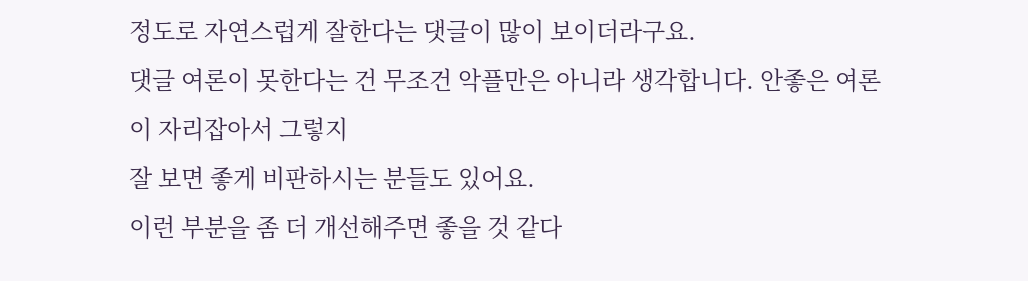정도로 자연스럽게 잘한다는 댓글이 많이 보이더라구요.
댓글 여론이 못한다는 건 무조건 악플만은 아니라 생각합니다. 안좋은 여론이 자리잡아서 그렇지
잘 보면 좋게 비판하시는 분들도 있어요.
이런 부분을 좀 더 개선해주면 좋을 것 같다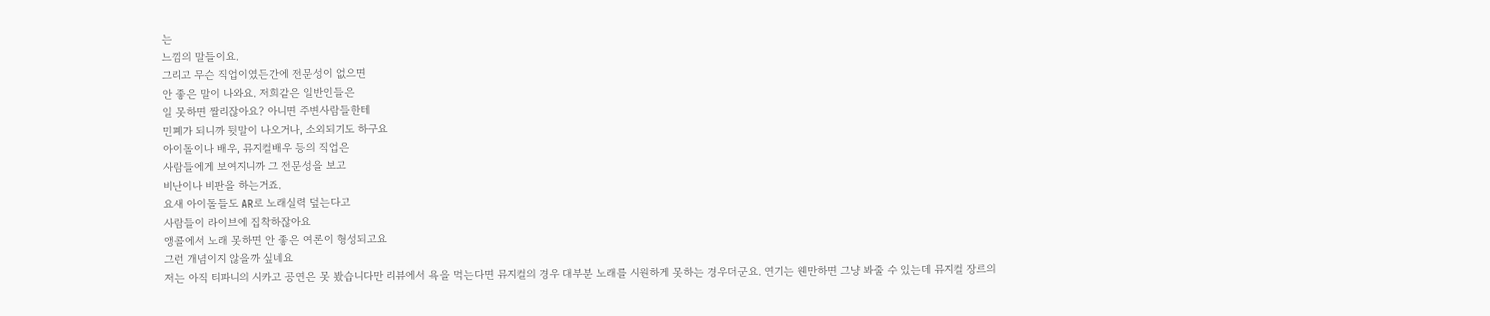는
느낌의 말들이요.
그리고 무슨 직업이였든간에 전문성이 없으면
안 좋은 말이 나와요. 저희같은 일반인들은
일 못하면 짤리잖아요? 아니면 주변사람들한테
민폐가 되니까 뒷말이 나오거나, 소외되기도 하구요
아이돌이나 배우, 뮤지컬배우 등의 직업은
사람들에게 보여지니까 그 전문성을 보고
비난이나 비판을 하는거죠.
요새 아이돌들도 AR로 노래실력 덮는다고
사람들이 라이브에 집착하잖아요
앵콜에서 노래 못하면 안 좋은 여론이 형성되고요
그런 개념이지 않을까 싶네요
저는 아직 티파니의 시카고 공연은 못 봤습니다만 리뷰에서 욕을 먹는다면 뮤지컬의 경우 대부분 노래를 시원하게 못하는 경우더군요. 연기는 웬만하면 그냥 봐줄 수 있는데 뮤지컬 장르의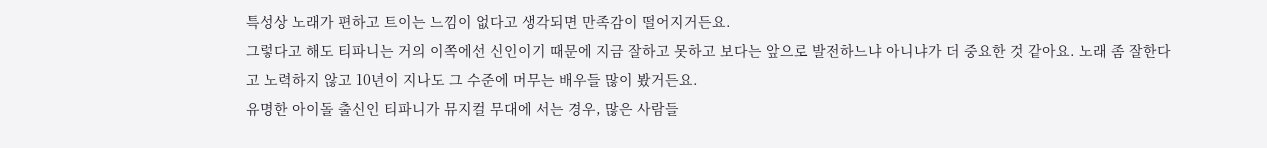특성상 노래가 편하고 트이는 느낌이 없다고 생각되면 만족감이 떨어지거든요.
그렇다고 해도 티파니는 거의 이쪽에선 신인이기 때문에 지금 잘하고 못하고 보다는 앞으로 발전하느냐 아니냐가 더 중요한 것 같아요. 노래 좀 잘한다고 노력하지 않고 10년이 지나도 그 수준에 머무는 배우들 많이 봤거든요.
유명한 아이돌 출신인 티파니가 뮤지컬 무대에 서는 경우, 많은 사람들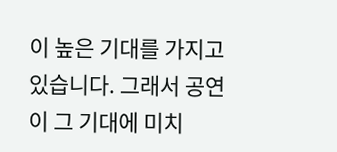이 높은 기대를 가지고 있습니다. 그래서 공연이 그 기대에 미치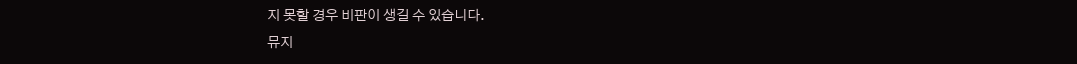지 못할 경우 비판이 생길 수 있습니다.
뮤지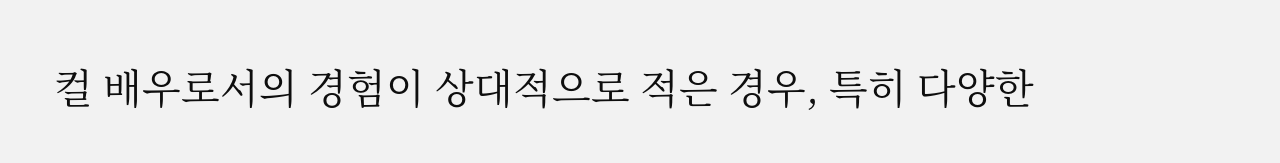컬 배우로서의 경험이 상대적으로 적은 경우, 특히 다양한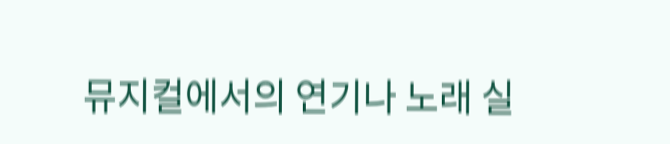뮤지컬에서의 연기나 노래 실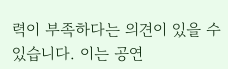력이 부족하다는 의견이 있을 수 있습니다. 이는 공연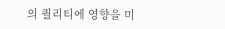의 퀄리티에 영향을 미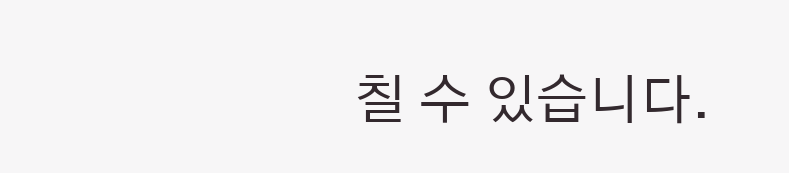칠 수 있습니다.